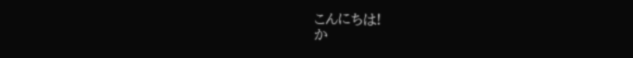こんにちは!
か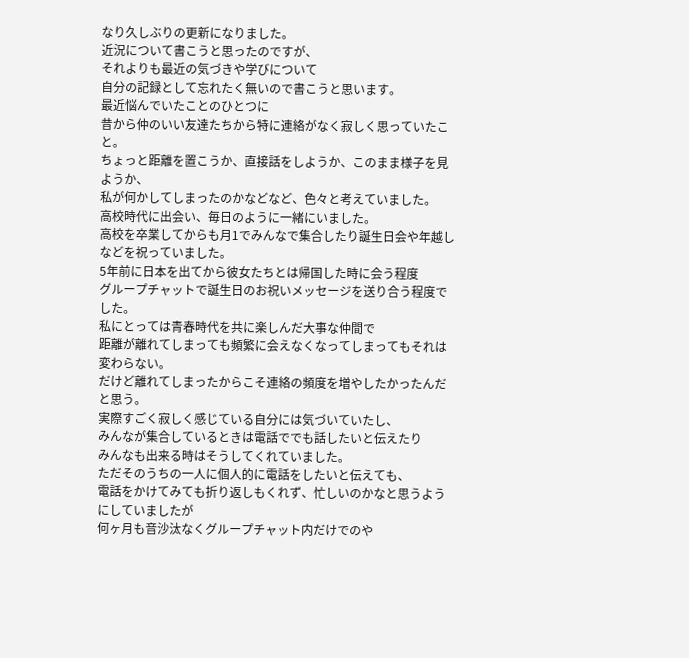なり久しぶりの更新になりました。
近況について書こうと思ったのですが、
それよりも最近の気づきや学びについて
自分の記録として忘れたく無いので書こうと思います。
最近悩んでいたことのひとつに
昔から仲のいい友達たちから特に連絡がなく寂しく思っていたこと。
ちょっと距離を置こうか、直接話をしようか、このまま様子を見ようか、
私が何かしてしまったのかなどなど、色々と考えていました。
高校時代に出会い、毎日のように一緒にいました。
高校を卒業してからも月1でみんなで集合したり誕生日会や年越しなどを祝っていました。
5年前に日本を出てから彼女たちとは帰国した時に会う程度
グループチャットで誕生日のお祝いメッセージを送り合う程度でした。
私にとっては青春時代を共に楽しんだ大事な仲間で
距離が離れてしまっても頻繁に会えなくなってしまってもそれは変わらない。
だけど離れてしまったからこそ連絡の頻度を増やしたかったんだと思う。
実際すごく寂しく感じている自分には気づいていたし、
みんなが集合しているときは電話ででも話したいと伝えたり
みんなも出来る時はそうしてくれていました。
ただそのうちの一人に個人的に電話をしたいと伝えても、
電話をかけてみても折り返しもくれず、忙しいのかなと思うようにしていましたが
何ヶ月も音沙汰なくグループチャット内だけでのや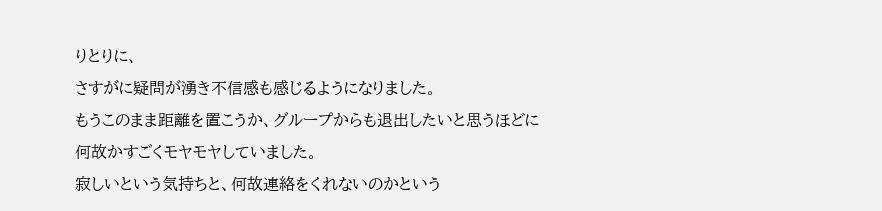りとりに、
さすがに疑問が湧き不信感も感じるようになりました。
もうこのまま距離を置こうか、グループからも退出したいと思うほどに
何故かすごくモヤモヤしていました。
寂しいという気持ちと、何故連絡をくれないのかという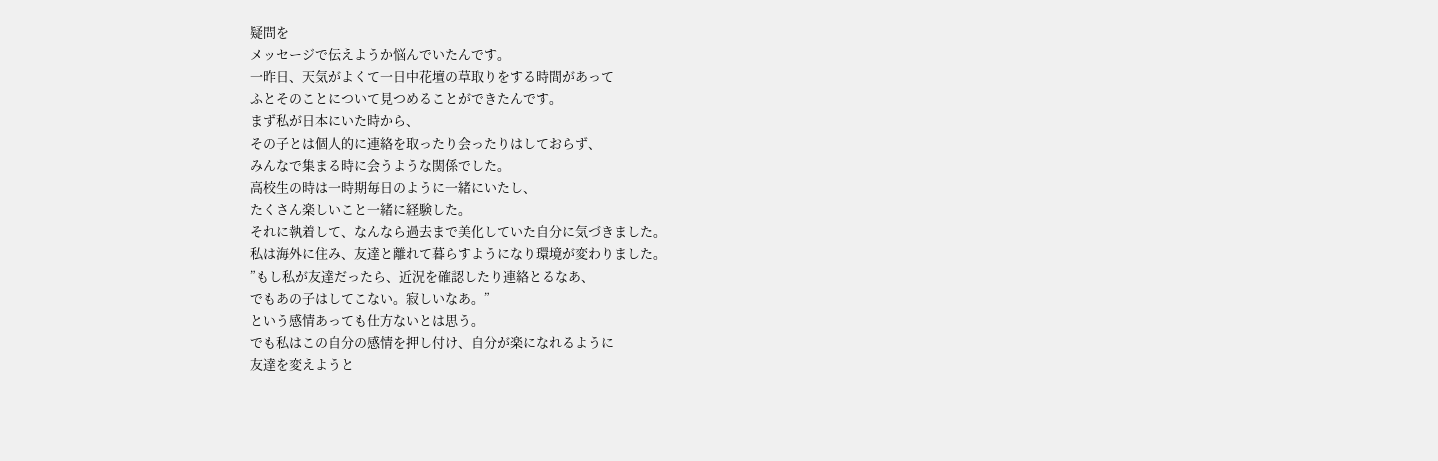疑問を
メッセージで伝えようか悩んでいたんです。
一昨日、天気がよくて一日中花壇の草取りをする時間があって
ふとそのことについて見つめることができたんです。
まず私が日本にいた時から、
その子とは個人的に連絡を取ったり会ったりはしておらず、
みんなで集まる時に会うような関係でした。
高校生の時は一時期毎日のように一緒にいたし、
たくさん楽しいこと一緒に経験した。
それに執着して、なんなら過去まで美化していた自分に気づきました。
私は海外に住み、友達と離れて暮らすようになり環境が変わりました。
”もし私が友達だったら、近況を確認したり連絡とるなあ、
でもあの子はしてこない。寂しいなあ。”
という感情あっても仕方ないとは思う。
でも私はこの自分の感情を押し付け、自分が楽になれるように
友達を変えようと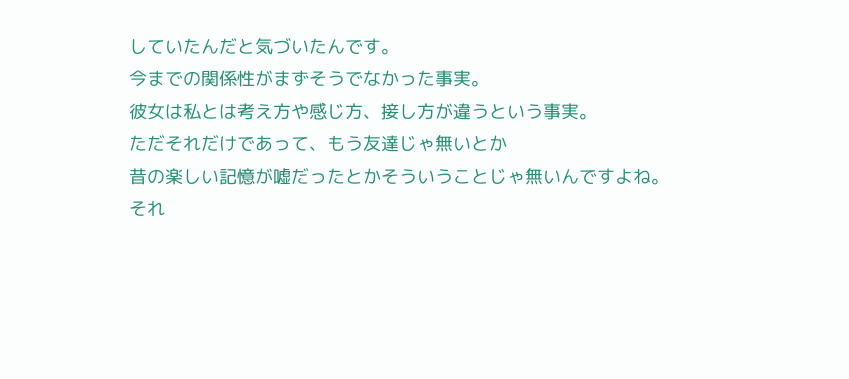していたんだと気づいたんです。
今までの関係性がまずそうでなかった事実。
彼女は私とは考え方や感じ方、接し方が違うという事実。
ただそれだけであって、もう友達じゃ無いとか
昔の楽しい記憶が嘘だったとかそういうことじゃ無いんですよね。
それ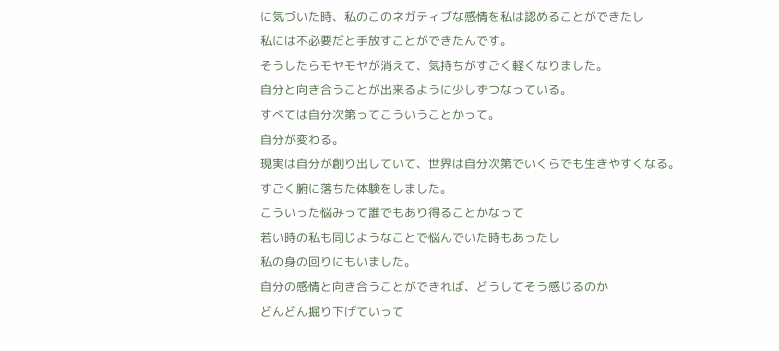に気づいた時、私のこのネガティブな感情を私は認めることができたし
私には不必要だと手放すことができたんです。
そうしたらモヤモヤが消えて、気持ちがすごく軽くなりました。
自分と向き合うことが出来るように少しずつなっている。
すべては自分次第ってこういうことかって。
自分が変わる。
現実は自分が創り出していて、世界は自分次第でいくらでも生きやすくなる。
すごく腑に落ちた体験をしました。
こういった悩みって誰でもあり得ることかなって
若い時の私も同じようなことで悩んでいた時もあったし
私の身の回りにもいました。
自分の感情と向き合うことができれば、どうしてそう感じるのか
どんどん掘り下げていって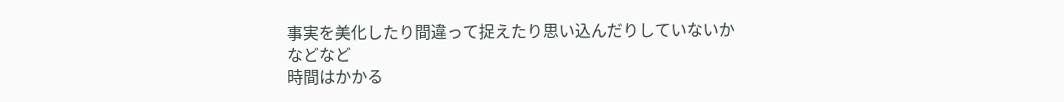事実を美化したり間違って捉えたり思い込んだりしていないか
などなど
時間はかかる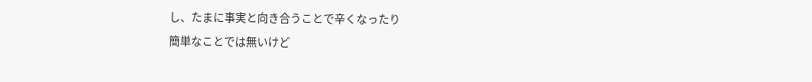し、たまに事実と向き合うことで辛くなったり
簡単なことでは無いけど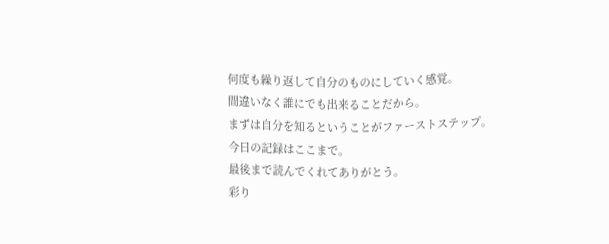何度も繰り返して自分のものにしていく感覚。
間違いなく誰にでも出来ることだから。
まずは自分を知るということがファーストステップ。
今日の記録はここまで。
最後まで読んでくれてありがとう。
彩り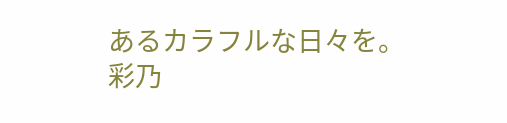あるカラフルな日々を。
彩乃